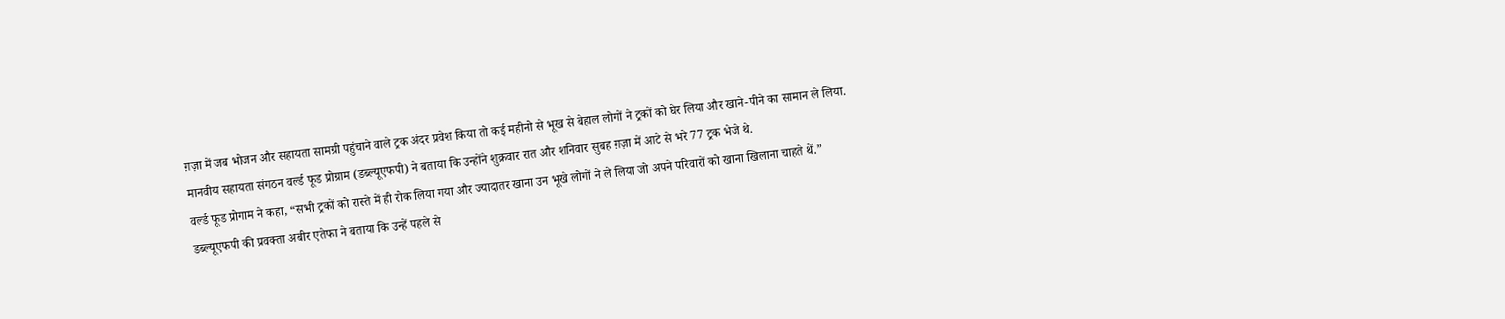ग़ज़ा में जब भोजन और सहायता सामग्री पहुंचाने वाले ट्रक अंदर प्रवेश किया तो कई महीनो से भूख से बेहाल लोगों ने ट्रकों को घेर लिया और खाने-पीने का सामान ले लिया.
मानवीय सहायता संगठन वर्ल्ड फूड प्रोग्राम (डब्ल्यूएफपी) ने बताया कि उन्होंने शुक्रवार रात और शनिवार सुबह ग़ज़ा में आटे से भरे 77 ट्रक भेजे थे.
वर्ल्ड फूड प्रोगाम ने कहा, “सभी ट्रकों को रास्ते में ही रोक लिया गया और ज्यादातर खाना उन भूखे लोगों ने ले लिया जो अपने परिवारों को खाना खिलाना चाहते थें.”
डब्ल्यूएफपी की प्रवक्ता अबीर एतेफा ने बताया कि उन्हें पहले से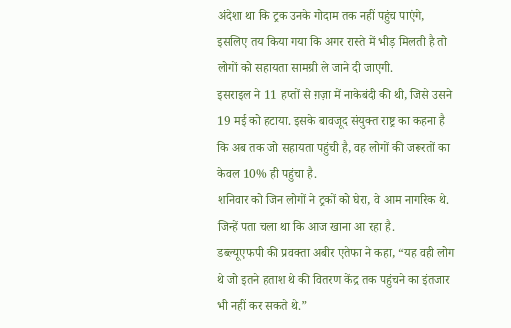अंदेशा था कि ट्रक उनके गोदाम तक नहीं पहुंच पाएंगे, इसलिए तय किया गया कि अगर रास्ते में भीड़ मिलती है तो लोगों को सहायता सामग्री ले जाने दी जाएगी.
इसराइल ने 11 हप्तों से ग़ज़ा में नाकेबंदी की थी, जिसे उसने 19 मई को हटाया. इसके बावजूद संयुक्त राष्ट्र का कहना है कि अब तक जो सहायता पहुंची है, वह लोगों की जरूरतों का केवल 10% ही पहुंचा है.
शनिवार को जिन लोगों ने ट्रकों को घेरा, वे आम नागरिक थे. जिन्हें पता चला था कि आज खाना आ रहा है.
डब्ल्यूएफपी की प्रवक्ता अबीर एतेफा ने कहा, “यह वही लोग थे जो इतने हताश थे की वितरण केंद्र तक पहुंचने का इंतजार भी नहीं कर सकते थे.”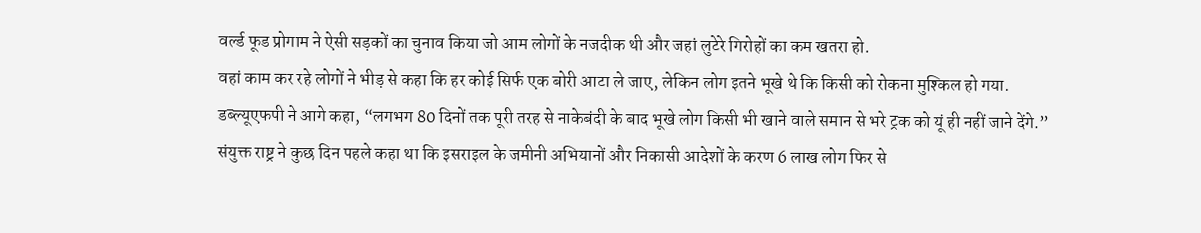वर्ल्ड फूड प्रोगाम ने ऐसी सड़कों का चुनाव किया जो आम लोगों के नजदीक थी और जहां लुटेरे गिरोहों का कम खतरा हो.
वहां काम कर रहे लोगों ने भीड़ से कहा कि हर कोई सिर्फ एक बोरी आटा ले जाए, लेकिन लोग इतने भूखे थे कि किसी को रोकना मुश्किल हो गया.
डब्ल्यूएफपी ने आगे कहा, “लगभग 80 दिनों तक पूरी तरह से नाकेबंदी के बाद भूखे लोग किसी भी खाने वाले समान से भरे ट्रक को यूं ही नहीं जाने देंगे.”
संयुक्त राष्ट्र ने कुछ दिन पहले कहा था कि इसराइल के जमीनी अभियानों और निकासी आदेशों के करण 6 लाख लोग फिर से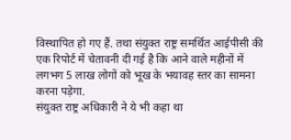विस्थापित हो गए हैं. तथा संयुक्त राष्ट्र समर्थित आईपीसी की एक रिपोर्ट में चेतावनी दी गई है कि आने वाले महीनों में लगभग 5 लाख लोगों को भूख के भयावह स्तर का सामना करना पड़ेगा.
संयुक्त राष्ट्र अधिकारी ने ये भी कहा था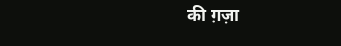की ग़ज़ा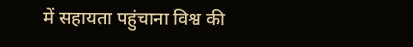में सहायता पहुंचाना विश्व की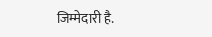जिम्मेदारी है.